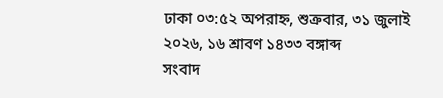ঢাকা ০৩:৫২ অপরাহ্ন, শুক্রবার, ৩১ জুলাই ২০২৬, ১৬ শ্রাবণ ১৪৩৩ বঙ্গাব্দ
সংবাদ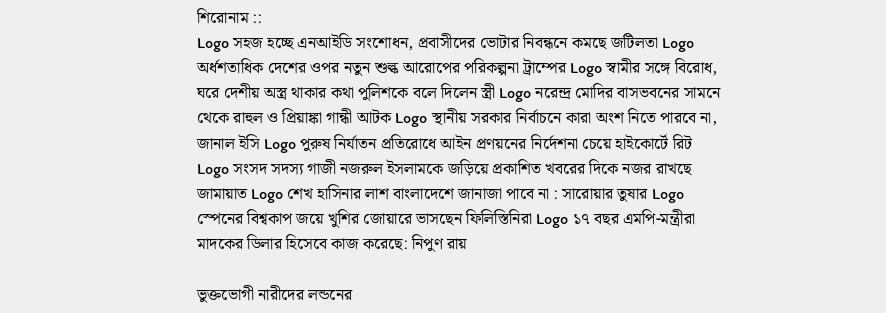শিরোনাম ::
Logo সহজ হচ্ছে এনআইডি সংশোধন, প্রবাসীদের ভোটার নিবন্ধনে কমছে জটিলতা Logo অর্ধশতাধিক দেশের ওপর নতুন শুল্ক আরোপের পরিকল্পনা ট্রাম্পের Logo স্বামীর সঙ্গে বিরোধ, ঘরে দেশীয় অস্ত্র থাকার কথা পুলিশকে বলে দিলেন স্ত্রী Logo নরেন্দ্র মোদির বাসভবনের সামনে থেকে রাহুল ও প্রিয়াঙ্কা গান্ধী আটক Logo স্থানীয় সরকার নির্বাচনে কারা অংশ নিতে পারবে না, জানাল ইসি Logo পুরুষ নির্যাতন প্রতিরোধে আইন প্রণয়নের নির্দেশনা চেয়ে হাইকোর্টে রিট Logo সংসদ সদস্য গাজী নজরুল ইসলামকে জড়িয়ে প্রকাশিত খবরের দিকে নজর রাখছে জামায়াত Logo শেখ হাসিনার লাশ বাংলাদেশে জানাজা পাবে না : সারোয়ার তুষার Logo স্পেনের বিশ্বকাপ জয়ে খুশির জোয়ারে ভাসছেন ফিলিস্তিনিরা Logo ১৭ বছর এমপি-মন্ত্রীরা মাদকের ডিলার হিসেবে কাজ করেছে: নিপুণ রায়

ভুক্তভোগী নারীদের লন্ডনের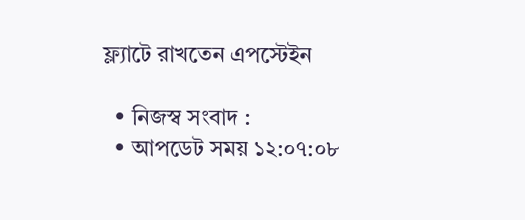ফ্ল্যাটে রাখতেন এপস্টেইন

  • নিজস্ব সংবাদ :
  • আপডেট সময় ১২:০৭:০৮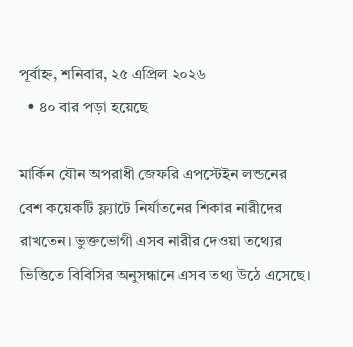পূর্বাহ্ন, শনিবার, ২৫ এপ্রিল ২০২৬
  • ৪০ বার পড়া হয়েছে

মার্কিন যৌন অপরাধী জেফরি এপস্টেইন লন্ডনের বেশ কয়েকটি ফ্ল্যাটে নির্যাতনের শিকার নারীদের রাখতেন। ভুক্তভোগী এসব নারীর দেওয়া তথ্যের ভিত্তিতে বিবিসির অনুসন্ধানে এসব তথ্য উঠে এসেছে।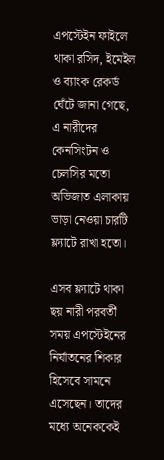এপস্টেইন ফাইলে থাকা রসিদ, ইমেইল ও ব্যাংক রেকর্ড ঘেঁটে জানা গেছে, এ নারীদের কেনসিংটন ও চেলসির মতো অভিজাত এলাকায় ভাড়া নেওয়া চারটি ফ্ল্যাটে রাখা হতো।

এসব ফ্ল্যাটে থাকা ছয় নারী পরবর্তী সময় এপস্টেইনের নির্যাতনের শিকার হিসেবে সামনে এসেছেন। তাদের মধ্যে অনেককেই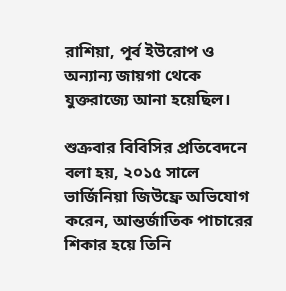রাশিয়া, পূর্ব ইউরোপ ও অন্যান্য জায়গা থেকে যুক্তরাজ্যে আনা হয়েছিল।

শুক্রবার বিবিসির প্রতিবেদনে বলা হয়, ২০১৫ সালে ভার্জিনিয়া জিউফ্রে অভিযোগ করেন, আন্তর্জাতিক পাচারের শিকার হয়ে তিনি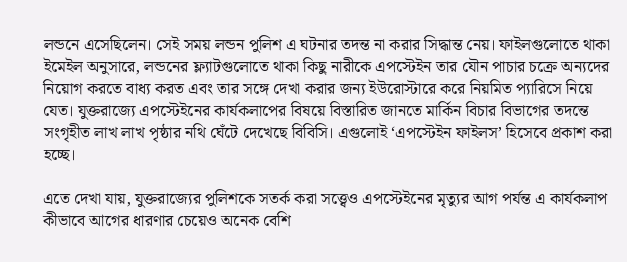লন্ডনে এসেছিলেন। সেই সময় লন্ডন পুলিশ এ ঘটনার তদন্ত না করার সিদ্ধান্ত নেয়। ফাইলগুলোতে থাকা ইমেইল অনুসারে, লন্ডনের ফ্ল্যাটগুলোতে থাকা কিছু নারীকে এপস্টেইন তার যৌন পাচার চক্রে অন্যদের নিয়োগ করতে বাধ্য করত এবং তার সঙ্গে দেখা করার জন্য ইউরোস্টারে করে নিয়মিত প্যারিসে নিয়ে যেত। যুক্তরাজ্যে এপস্টেইনের কার্যকলাপের বিষয়ে বিস্তারিত জানতে মার্কিন বিচার বিভাগের তদন্তে সংগৃহীত লাখ লাখ পৃষ্ঠার নথি ঘেঁটে দেখেছে বিবিসি। এগুলোই ‘এপস্টেইন ফাইলস’ হিসেবে প্রকাশ করা হচ্ছে।

এতে দেখা যায়, যুক্তরাজ্যের পুলিশকে সতর্ক করা সত্ত্বেও এপস্টেইনের মৃত্যুর আগ পর্যন্ত এ কার্যকলাপ কীভাবে আগের ধারণার চেয়েও অনেক বেশি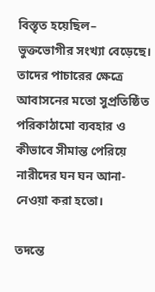বিস্তৃত হয়েছিল– ভুক্তভোগীর সংখ্যা বেড়েছে। তাদের পাচারের ক্ষেত্রে আবাসনের মতো সুপ্রতিষ্ঠিত পরিকাঠামো ব্যবহার ও কীভাবে সীমান্ত পেরিয়ে নারীদের ঘন ঘন আনা-নেওয়া করা হতো।

তদন্তে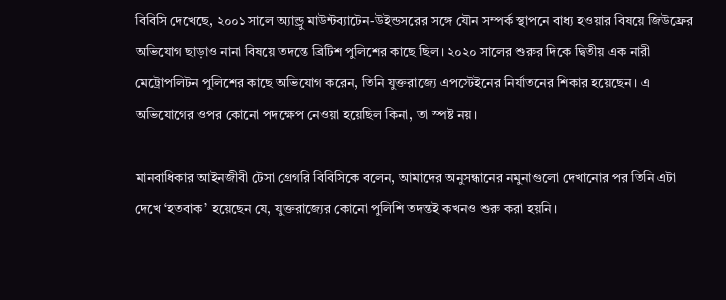বিবিসি দেখেছে, ২০০১ সালে অ্যান্ড্রু মাউন্টব্যাটেন-উইন্ডসরের সঙ্গে যৌন সম্পর্ক স্থাপনে বাধ্য হওয়ার বিষয়ে জিউফ্রের অভিযোগ ছাড়াও নানা বিষয়ে তদন্তে ব্রিটিশ পুলিশের কাছে ছিল। ২০২০ সালের শুরুর দিকে দ্বিতীয় এক নারী মেট্রোপলিটন পুলিশের কাছে অভিযোগ করেন, তিনি যুক্তরাজ্যে এপস্টেইনের নির্যাতনের শিকার হয়েছেন। এ অভিযোগের ওপর কোনো পদক্ষেপ নেওয়া হয়েছিল কিনা, তা স্পষ্ট নয়।

মানবাধিকার আইনজীবী টেসা গ্রেগরি বিবিসিকে বলেন, আমাদের অনুসন্ধানের নমুনাগুলো দেখানোর পর তিনি এটা দেখে ‘হতবাক’ হয়েছেন যে, যুক্তরাজ্যের কোনো পুলিশি তদন্তই কখনও শুরু করা হয়নি।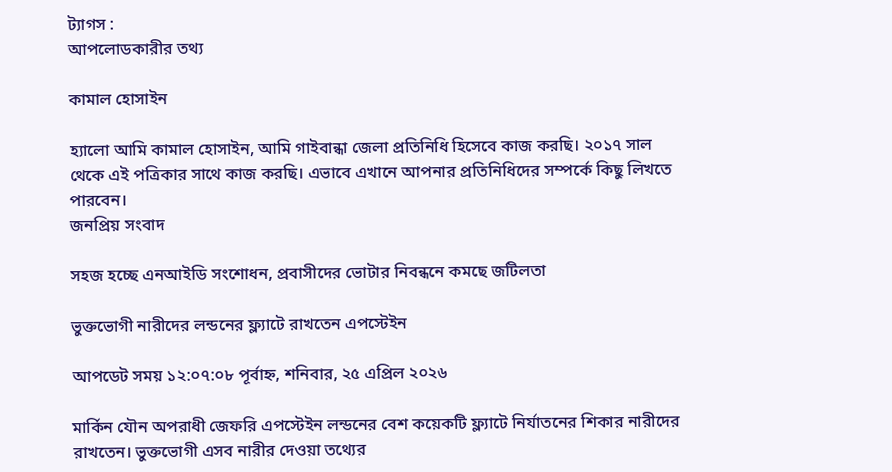ট্যাগস :
আপলোডকারীর তথ্য

কামাল হোসাইন

হ্যালো আমি কামাল হোসাইন, আমি গাইবান্ধা জেলা প্রতিনিধি হিসেবে কাজ করছি। ২০১৭ সাল থেকে এই পত্রিকার সাথে কাজ করছি। এভাবে এখানে আপনার প্রতিনিধিদের সম্পর্কে কিছু লিখতে পারবেন।
জনপ্রিয় সংবাদ

সহজ হচ্ছে এনআইডি সংশোধন, প্রবাসীদের ভোটার নিবন্ধনে কমছে জটিলতা

ভুক্তভোগী নারীদের লন্ডনের ফ্ল্যাটে রাখতেন এপস্টেইন

আপডেট সময় ১২:০৭:০৮ পূর্বাহ্ন, শনিবার, ২৫ এপ্রিল ২০২৬

মার্কিন যৌন অপরাধী জেফরি এপস্টেইন লন্ডনের বেশ কয়েকটি ফ্ল্যাটে নির্যাতনের শিকার নারীদের রাখতেন। ভুক্তভোগী এসব নারীর দেওয়া তথ্যের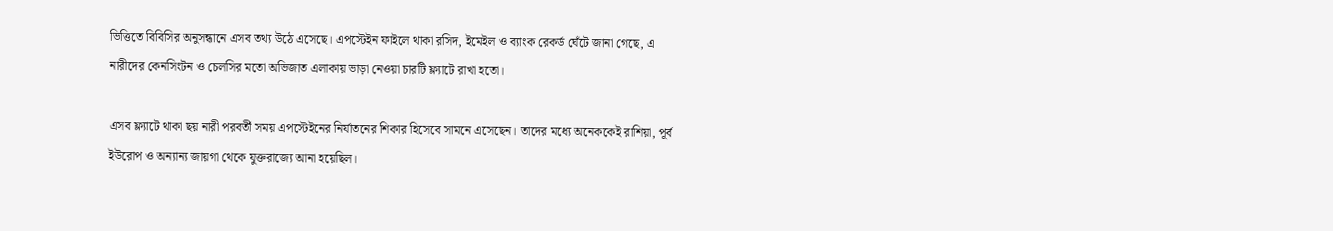ভিত্তিতে বিবিসির অনুসন্ধানে এসব তথ্য উঠে এসেছে। এপস্টেইন ফাইলে থাকা রসিদ, ইমেইল ও ব্যাংক রেকর্ড ঘেঁটে জানা গেছে, এ নারীদের কেনসিংটন ও চেলসির মতো অভিজাত এলাকায় ভাড়া নেওয়া চারটি ফ্ল্যাটে রাখা হতো।

এসব ফ্ল্যাটে থাকা ছয় নারী পরবর্তী সময় এপস্টেইনের নির্যাতনের শিকার হিসেবে সামনে এসেছেন। তাদের মধ্যে অনেককেই রাশিয়া, পূর্ব ইউরোপ ও অন্যান্য জায়গা থেকে যুক্তরাজ্যে আনা হয়েছিল।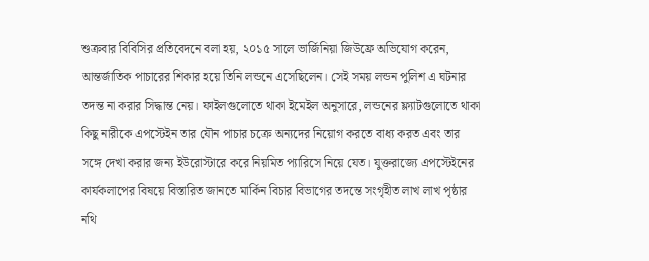শুক্রবার বিবিসির প্রতিবেদনে বলা হয়, ২০১৫ সালে ভার্জিনিয়া জিউফ্রে অভিযোগ করেন, আন্তর্জাতিক পাচারের শিকার হয়ে তিনি লন্ডনে এসেছিলেন। সেই সময় লন্ডন পুলিশ এ ঘটনার তদন্ত না করার সিদ্ধান্ত নেয়। ফাইলগুলোতে থাকা ইমেইল অনুসারে, লন্ডনের ফ্ল্যাটগুলোতে থাকা কিছু নারীকে এপস্টেইন তার যৌন পাচার চক্রে অন্যদের নিয়োগ করতে বাধ্য করত এবং তার সঙ্গে দেখা করার জন্য ইউরোস্টারে করে নিয়মিত প্যারিসে নিয়ে যেত। যুক্তরাজ্যে এপস্টেইনের কার্যকলাপের বিষয়ে বিস্তারিত জানতে মার্কিন বিচার বিভাগের তদন্তে সংগৃহীত লাখ লাখ পৃষ্ঠার নথি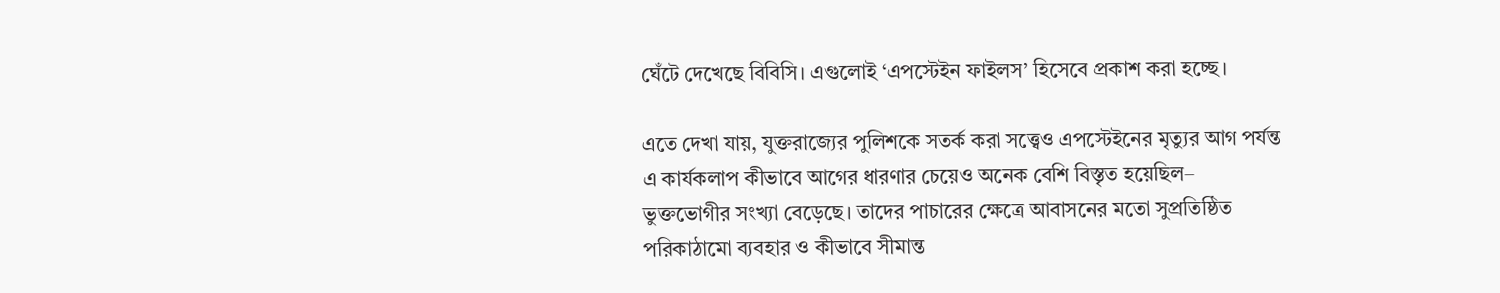ঘেঁটে দেখেছে বিবিসি। এগুলোই ‘এপস্টেইন ফাইলস’ হিসেবে প্রকাশ করা হচ্ছে।

এতে দেখা যায়, যুক্তরাজ্যের পুলিশকে সতর্ক করা সত্ত্বেও এপস্টেইনের মৃত্যুর আগ পর্যন্ত এ কার্যকলাপ কীভাবে আগের ধারণার চেয়েও অনেক বেশি বিস্তৃত হয়েছিল– ভুক্তভোগীর সংখ্যা বেড়েছে। তাদের পাচারের ক্ষেত্রে আবাসনের মতো সুপ্রতিষ্ঠিত পরিকাঠামো ব্যবহার ও কীভাবে সীমান্ত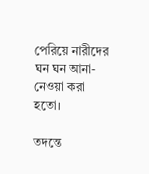পেরিয়ে নারীদের ঘন ঘন আনা-নেওয়া করা হতো।

তদন্তে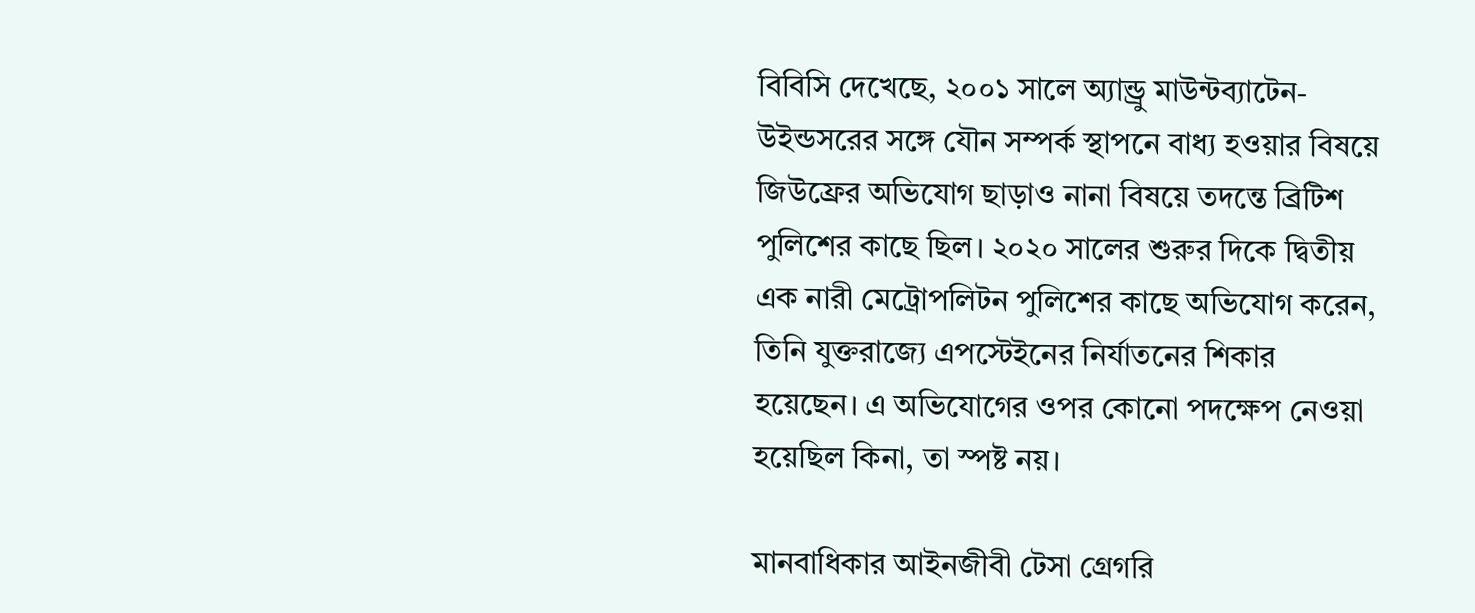বিবিসি দেখেছে, ২০০১ সালে অ্যান্ড্রু মাউন্টব্যাটেন-উইন্ডসরের সঙ্গে যৌন সম্পর্ক স্থাপনে বাধ্য হওয়ার বিষয়ে জিউফ্রের অভিযোগ ছাড়াও নানা বিষয়ে তদন্তে ব্রিটিশ পুলিশের কাছে ছিল। ২০২০ সালের শুরুর দিকে দ্বিতীয় এক নারী মেট্রোপলিটন পুলিশের কাছে অভিযোগ করেন, তিনি যুক্তরাজ্যে এপস্টেইনের নির্যাতনের শিকার হয়েছেন। এ অভিযোগের ওপর কোনো পদক্ষেপ নেওয়া হয়েছিল কিনা, তা স্পষ্ট নয়।

মানবাধিকার আইনজীবী টেসা গ্রেগরি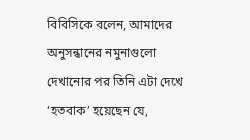বিবিসিকে বলেন, আমাদের অনুসন্ধানের নমুনাগুলো দেখানোর পর তিনি এটা দেখে ‘হতবাক’ হয়েছেন যে,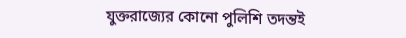যুক্তরাজ্যের কোনো পুলিশি তদন্তই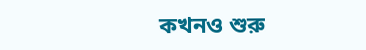কখনও শুরু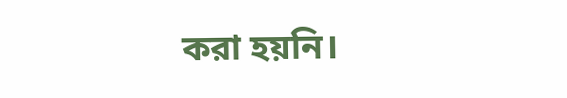করা হয়নি।